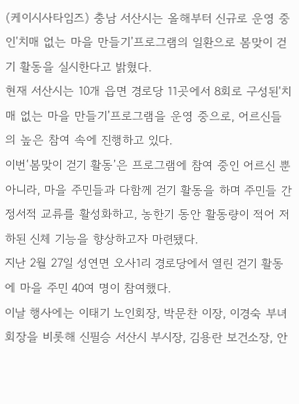(케이시사타임즈) 충남 서산시는 올해부터 신규로 운영 중인‘치매 없는 마을 만들기’프로그램의 일환으로 봄맞이 걷기 활동을 실시한다고 밝혔다.
현재 서산시는 10개 읍면 경로당 11곳에서 8회로 구성된‘치매 없는 마을 만들기’프로그램을 운영 중으로, 어르신들의 높은 참여 속에 진행하고 있다.
이번‘봄맞이 걷기 활동’은 프로그램에 참여 중인 어르신 뿐 아니라, 마을 주민들과 다함께 걷기 활동을 하며 주민들 간 정서적 교류를 활성화하고, 농한기 동안 활동량이 적어 저하된 신체 기능을 향상하고자 마련됐다.
지난 2월 27일 성연면 오사1리 경로당에서 열린 걷기 활동에 마을 주민 40여 명이 참여했다.
이날 행사에는 이태기 노인회장, 박문찬 이장, 이경숙 부녀회장을 비롯해 신필승 서산시 부시장, 김용란 보건소장, 안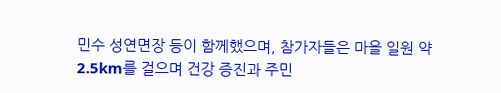민수 성연면장 등이 함께했으며, 참가자들은 마을 일원 약 2.5km를 걸으며 건강 증진과 주민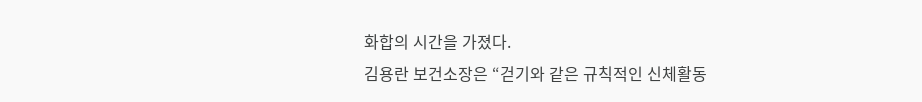화합의 시간을 가졌다.
김용란 보건소장은 “걷기와 같은 규칙적인 신체활동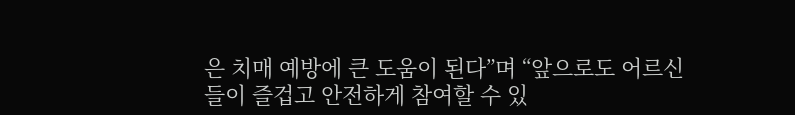은 치매 예방에 큰 도움이 된다”며 “앞으로도 어르신들이 즐겁고 안전하게 참여할 수 있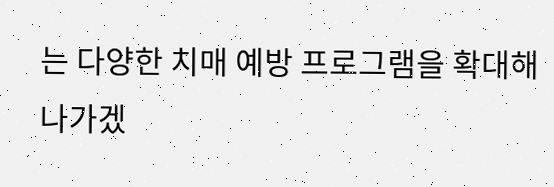는 다양한 치매 예방 프로그램을 확대해 나가겠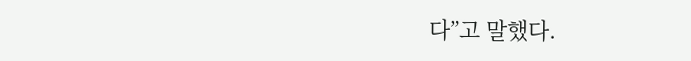다”고 말했다.